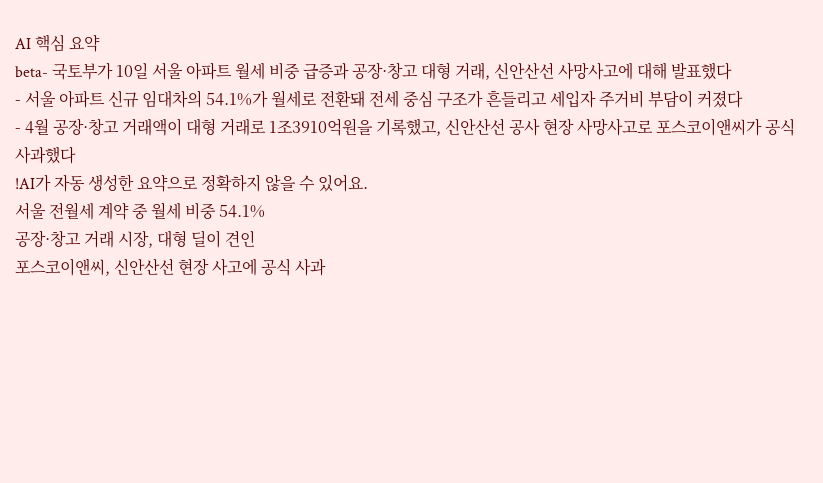AI 핵심 요약
beta- 국토부가 10일 서울 아파트 월세 비중 급증과 공장·창고 대형 거래, 신안산선 사망사고에 대해 발표했다
- 서울 아파트 신규 임대차의 54.1%가 월세로 전환돼 전세 중심 구조가 흔들리고 세입자 주거비 부담이 커졌다
- 4월 공장·창고 거래액이 대형 거래로 1조3910억원을 기록했고, 신안산선 공사 현장 사망사고로 포스코이앤씨가 공식 사과했다
!AI가 자동 생성한 요약으로 정확하지 않을 수 있어요.
서울 전월세 계약 중 월세 비중 54.1%
공장·창고 거래 시장, 대형 딜이 견인
포스코이앤씨, 신안산선 현장 사고에 공식 사과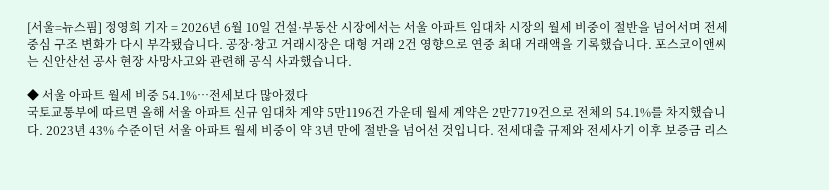[서울=뉴스핌] 정영희 기자 = 2026년 6월 10일 건설·부동산 시장에서는 서울 아파트 임대차 시장의 월세 비중이 절반을 넘어서며 전세 중심 구조 변화가 다시 부각됐습니다. 공장·창고 거래시장은 대형 거래 2건 영향으로 연중 최대 거래액을 기록했습니다. 포스코이앤씨는 신안산선 공사 현장 사망사고와 관련해 공식 사과했습니다.

◆ 서울 아파트 월세 비중 54.1%…전세보다 많아졌다
국토교통부에 따르면 올해 서울 아파트 신규 임대차 계약 5만1196건 가운데 월세 계약은 2만7719건으로 전체의 54.1%를 차지했습니다. 2023년 43% 수준이던 서울 아파트 월세 비중이 약 3년 만에 절반을 넘어선 것입니다. 전세대출 규제와 전세사기 이후 보증금 리스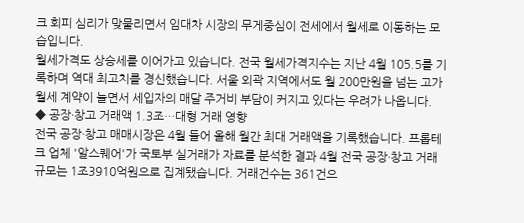크 회피 심리가 맞물리면서 임대차 시장의 무게중심이 전세에서 월세로 이동하는 모습입니다.
월세가격도 상승세를 이어가고 있습니다. 전국 월세가격지수는 지난 4월 105.5를 기록하며 역대 최고치를 경신했습니다. 서울 외곽 지역에서도 월 200만원을 넘는 고가 월세 계약이 늘면서 세입자의 매달 주거비 부담이 커지고 있다는 우려가 나옵니다.
◆ 공장·창고 거래액 1.3조…대형 거래 영향
전국 공장·창고 매매시장은 4월 들어 올해 월간 최대 거래액을 기록했습니다. 프롭테크 업체 '알스퀘어'가 국토부 실거래가 자료를 분석한 결과 4월 전국 공장·창고 거래규모는 1조3910억원으로 집계됐습니다. 거래건수는 361건으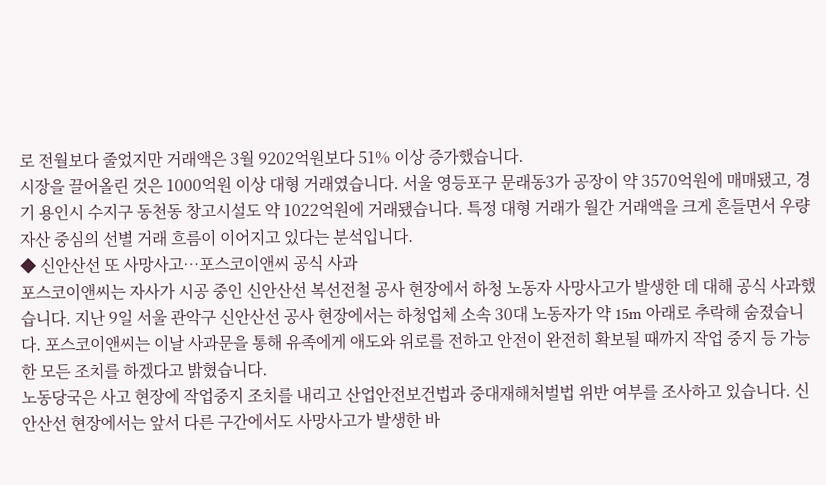로 전월보다 줄었지만 거래액은 3월 9202억원보다 51% 이상 증가했습니다.
시장을 끌어올린 것은 1000억원 이상 대형 거래였습니다. 서울 영등포구 문래동3가 공장이 약 3570억원에 매매됐고, 경기 용인시 수지구 동천동 창고시설도 약 1022억원에 거래됐습니다. 특정 대형 거래가 월간 거래액을 크게 흔들면서 우량 자산 중심의 선별 거래 흐름이 이어지고 있다는 분석입니다.
◆ 신안산선 또 사망사고…포스코이앤씨 공식 사과
포스코이앤씨는 자사가 시공 중인 신안산선 복선전철 공사 현장에서 하청 노동자 사망사고가 발생한 데 대해 공식 사과했습니다. 지난 9일 서울 관악구 신안산선 공사 현장에서는 하청업체 소속 30대 노동자가 약 15m 아래로 추락해 숨졌습니다. 포스코이앤씨는 이날 사과문을 통해 유족에게 애도와 위로를 전하고 안전이 완전히 확보될 때까지 작업 중지 등 가능한 모든 조치를 하겠다고 밝혔습니다.
노동당국은 사고 현장에 작업중지 조치를 내리고 산업안전보건법과 중대재해처벌법 위반 여부를 조사하고 있습니다. 신안산선 현장에서는 앞서 다른 구간에서도 사망사고가 발생한 바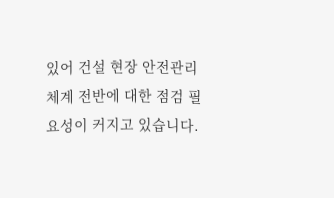있어 건설 현장 안전관리 체계 전반에 대한 점검 필요성이 커지고 있습니다.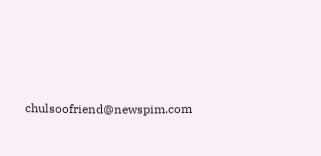chulsoofriend@newspim.com